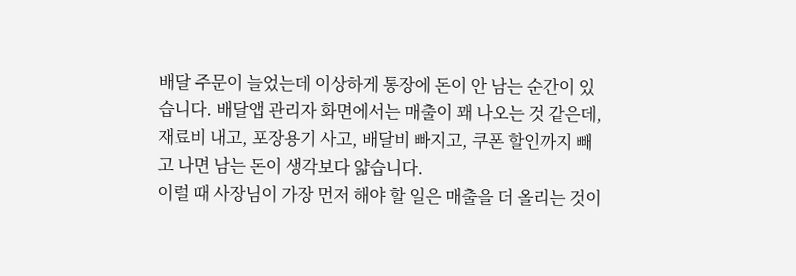배달 주문이 늘었는데 이상하게 통장에 돈이 안 남는 순간이 있습니다. 배달앱 관리자 화면에서는 매출이 꽤 나오는 것 같은데, 재료비 내고, 포장용기 사고, 배달비 빠지고, 쿠폰 할인까지 빼고 나면 남는 돈이 생각보다 얇습니다.
이럴 때 사장님이 가장 먼저 해야 할 일은 매출을 더 올리는 것이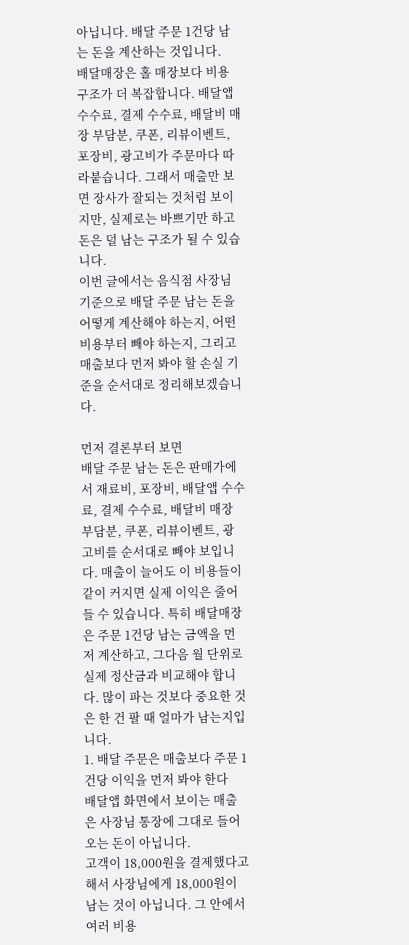아닙니다. 배달 주문 1건당 남는 돈을 계산하는 것입니다.
배달매장은 홀 매장보다 비용 구조가 더 복잡합니다. 배달앱 수수료, 결제 수수료, 배달비 매장 부담분, 쿠폰, 리뷰이벤트, 포장비, 광고비가 주문마다 따라붙습니다. 그래서 매출만 보면 장사가 잘되는 것처럼 보이지만, 실제로는 바쁘기만 하고 돈은 덜 남는 구조가 될 수 있습니다.
이번 글에서는 음식점 사장님 기준으로 배달 주문 남는 돈을 어떻게 계산해야 하는지, 어떤 비용부터 빼야 하는지, 그리고 매출보다 먼저 봐야 할 손실 기준을 순서대로 정리해보겠습니다.

먼저 결론부터 보면
배달 주문 남는 돈은 판매가에서 재료비, 포장비, 배달앱 수수료, 결제 수수료, 배달비 매장 부담분, 쿠폰, 리뷰이벤트, 광고비를 순서대로 빼야 보입니다. 매출이 늘어도 이 비용들이 같이 커지면 실제 이익은 줄어들 수 있습니다. 특히 배달매장은 주문 1건당 남는 금액을 먼저 계산하고, 그다음 월 단위로 실제 정산금과 비교해야 합니다. 많이 파는 것보다 중요한 것은 한 건 팔 때 얼마가 남는지입니다.
1. 배달 주문은 매출보다 주문 1건당 이익을 먼저 봐야 한다
배달앱 화면에서 보이는 매출은 사장님 통장에 그대로 들어오는 돈이 아닙니다.
고객이 18,000원을 결제했다고 해서 사장님에게 18,000원이 남는 것이 아닙니다. 그 안에서 여러 비용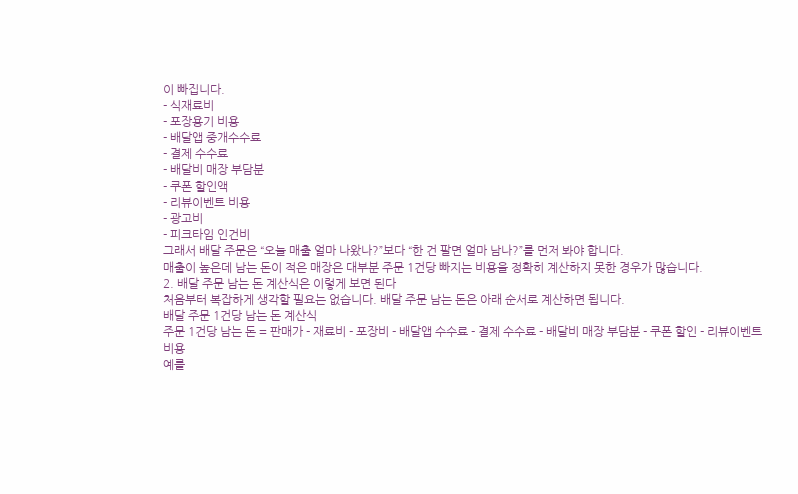이 빠집니다.
- 식재료비
- 포장용기 비용
- 배달앱 중개수수료
- 결제 수수료
- 배달비 매장 부담분
- 쿠폰 할인액
- 리뷰이벤트 비용
- 광고비
- 피크타임 인건비
그래서 배달 주문은 “오늘 매출 얼마 나왔나?”보다 “한 건 팔면 얼마 남나?”를 먼저 봐야 합니다.
매출이 높은데 남는 돈이 적은 매장은 대부분 주문 1건당 빠지는 비용을 정확히 계산하지 못한 경우가 많습니다.
2. 배달 주문 남는 돈 계산식은 이렇게 보면 된다
처음부터 복잡하게 생각할 필요는 없습니다. 배달 주문 남는 돈은 아래 순서로 계산하면 됩니다.
배달 주문 1건당 남는 돈 계산식
주문 1건당 남는 돈 = 판매가 - 재료비 - 포장비 - 배달앱 수수료 - 결제 수수료 - 배달비 매장 부담분 - 쿠폰 할인 - 리뷰이벤트 비용
예를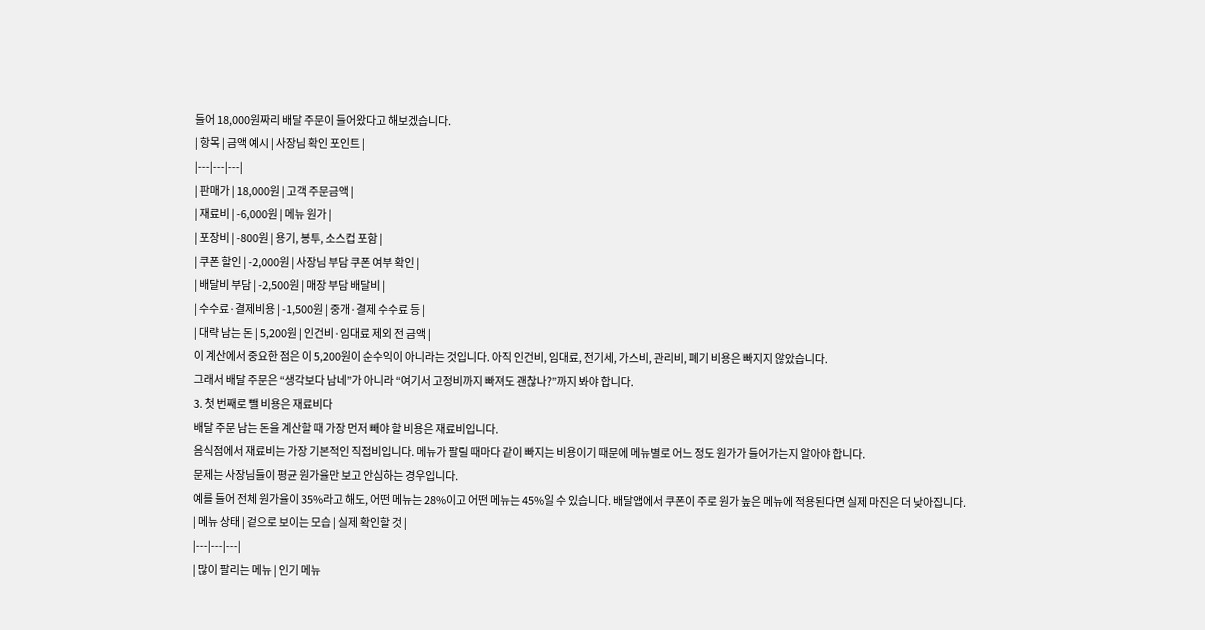들어 18,000원짜리 배달 주문이 들어왔다고 해보겠습니다.
| 항목 | 금액 예시 | 사장님 확인 포인트 |
|---|---|---|
| 판매가 | 18,000원 | 고객 주문금액 |
| 재료비 | -6,000원 | 메뉴 원가 |
| 포장비 | -800원 | 용기, 봉투, 소스컵 포함 |
| 쿠폰 할인 | -2,000원 | 사장님 부담 쿠폰 여부 확인 |
| 배달비 부담 | -2,500원 | 매장 부담 배달비 |
| 수수료·결제비용 | -1,500원 | 중개·결제 수수료 등 |
| 대략 남는 돈 | 5,200원 | 인건비·임대료 제외 전 금액 |
이 계산에서 중요한 점은 이 5,200원이 순수익이 아니라는 것입니다. 아직 인건비, 임대료, 전기세, 가스비, 관리비, 폐기 비용은 빠지지 않았습니다.
그래서 배달 주문은 “생각보다 남네”가 아니라 “여기서 고정비까지 빠져도 괜찮나?”까지 봐야 합니다.
3. 첫 번째로 뺄 비용은 재료비다
배달 주문 남는 돈을 계산할 때 가장 먼저 빼야 할 비용은 재료비입니다.
음식점에서 재료비는 가장 기본적인 직접비입니다. 메뉴가 팔릴 때마다 같이 빠지는 비용이기 때문에 메뉴별로 어느 정도 원가가 들어가는지 알아야 합니다.
문제는 사장님들이 평균 원가율만 보고 안심하는 경우입니다.
예를 들어 전체 원가율이 35%라고 해도, 어떤 메뉴는 28%이고 어떤 메뉴는 45%일 수 있습니다. 배달앱에서 쿠폰이 주로 원가 높은 메뉴에 적용된다면 실제 마진은 더 낮아집니다.
| 메뉴 상태 | 겉으로 보이는 모습 | 실제 확인할 것 |
|---|---|---|
| 많이 팔리는 메뉴 | 인기 메뉴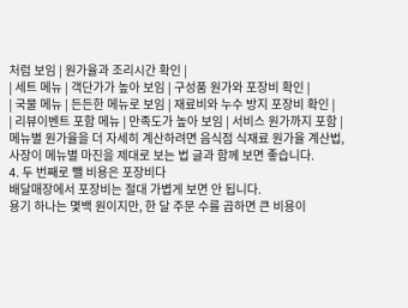처럼 보임 | 원가율과 조리시간 확인 |
| 세트 메뉴 | 객단가가 높아 보임 | 구성품 원가와 포장비 확인 |
| 국물 메뉴 | 든든한 메뉴로 보임 | 재료비와 누수 방지 포장비 확인 |
| 리뷰이벤트 포함 메뉴 | 만족도가 높아 보임 | 서비스 원가까지 포함 |
메뉴별 원가율을 더 자세히 계산하려면 음식점 식재료 원가율 계산법, 사장이 메뉴별 마진을 제대로 보는 법 글과 함께 보면 좋습니다.
4. 두 번째로 뺄 비용은 포장비다
배달매장에서 포장비는 절대 가볍게 보면 안 됩니다.
용기 하나는 몇백 원이지만, 한 달 주문 수를 곱하면 큰 비용이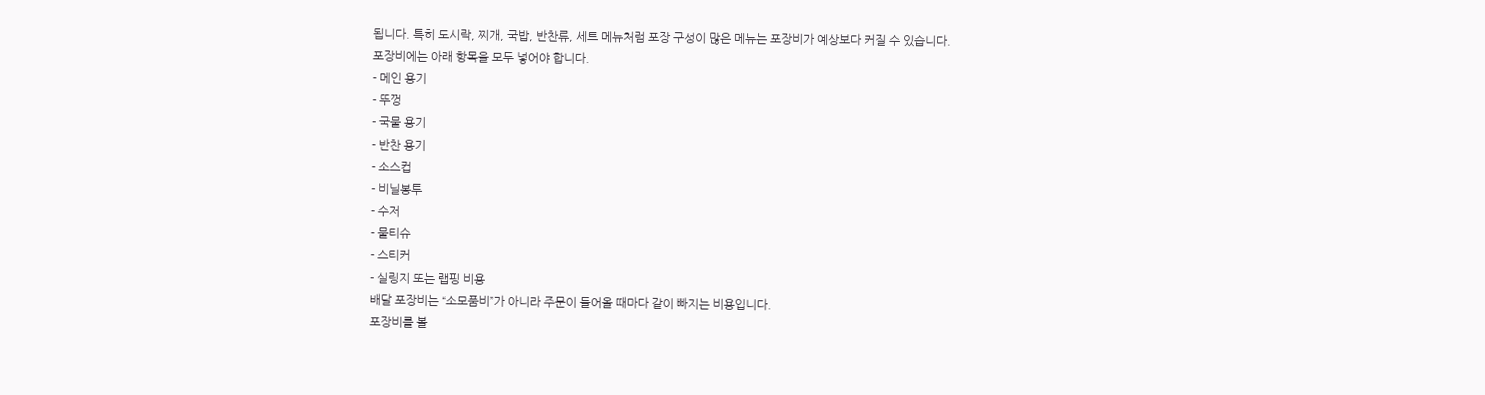됩니다. 특히 도시락, 찌개, 국밥, 반찬류, 세트 메뉴처럼 포장 구성이 많은 메뉴는 포장비가 예상보다 커질 수 있습니다.
포장비에는 아래 항목을 모두 넣어야 합니다.
- 메인 용기
- 뚜껑
- 국물 용기
- 반찬 용기
- 소스컵
- 비닐봉투
- 수저
- 물티슈
- 스티커
- 실링지 또는 랩핑 비용
배달 포장비는 “소모품비”가 아니라 주문이 들어올 때마다 같이 빠지는 비용입니다.
포장비를 볼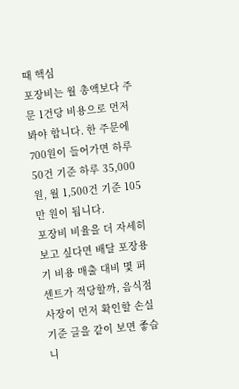때 핵심
포장비는 월 총액보다 주문 1건당 비용으로 먼저 봐야 합니다. 한 주문에 700원이 들어가면 하루 50건 기준 하루 35,000원, 월 1,500건 기준 105만 원이 됩니다.
포장비 비율을 더 자세히 보고 싶다면 배달 포장용기 비용 매출 대비 몇 퍼센트가 적당할까, 음식점 사장이 먼저 확인할 손실 기준 글을 같이 보면 좋습니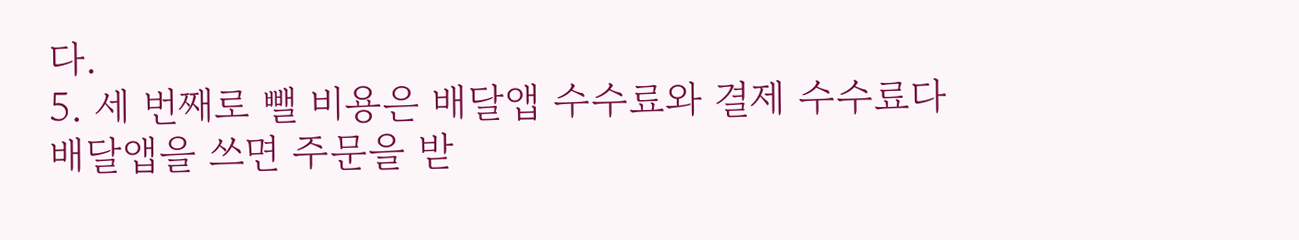다.
5. 세 번째로 뺄 비용은 배달앱 수수료와 결제 수수료다
배달앱을 쓰면 주문을 받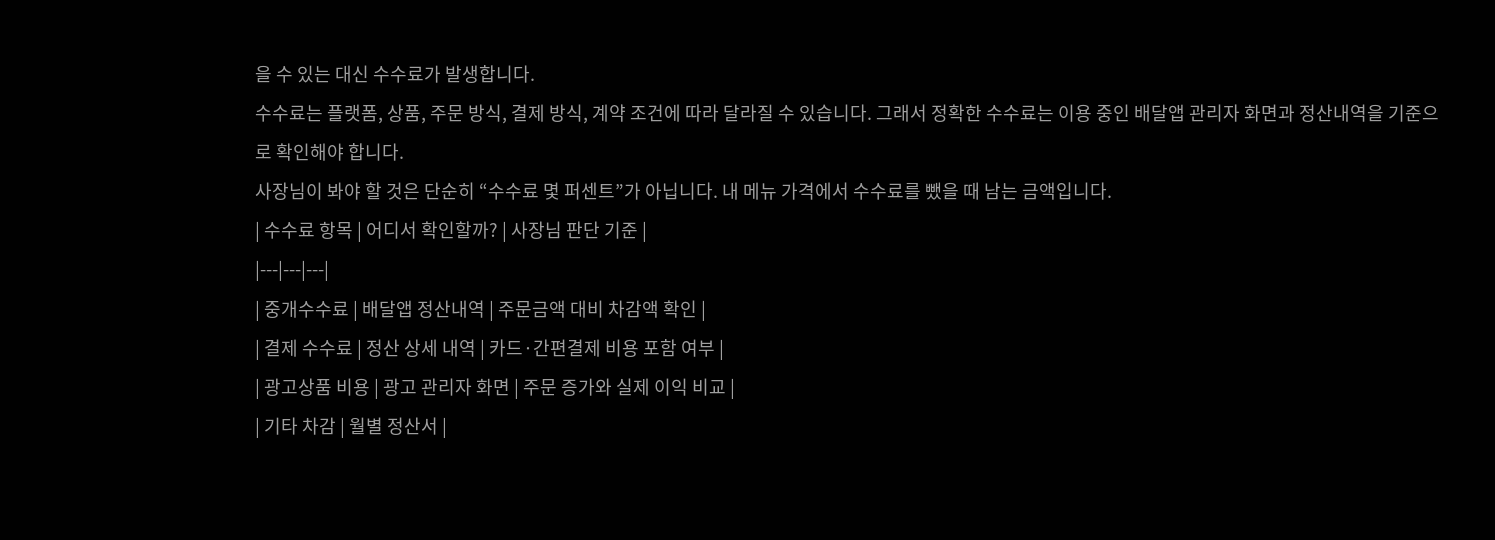을 수 있는 대신 수수료가 발생합니다.
수수료는 플랫폼, 상품, 주문 방식, 결제 방식, 계약 조건에 따라 달라질 수 있습니다. 그래서 정확한 수수료는 이용 중인 배달앱 관리자 화면과 정산내역을 기준으로 확인해야 합니다.
사장님이 봐야 할 것은 단순히 “수수료 몇 퍼센트”가 아닙니다. 내 메뉴 가격에서 수수료를 뺐을 때 남는 금액입니다.
| 수수료 항목 | 어디서 확인할까? | 사장님 판단 기준 |
|---|---|---|
| 중개수수료 | 배달앱 정산내역 | 주문금액 대비 차감액 확인 |
| 결제 수수료 | 정산 상세 내역 | 카드·간편결제 비용 포함 여부 |
| 광고상품 비용 | 광고 관리자 화면 | 주문 증가와 실제 이익 비교 |
| 기타 차감 | 월별 정산서 |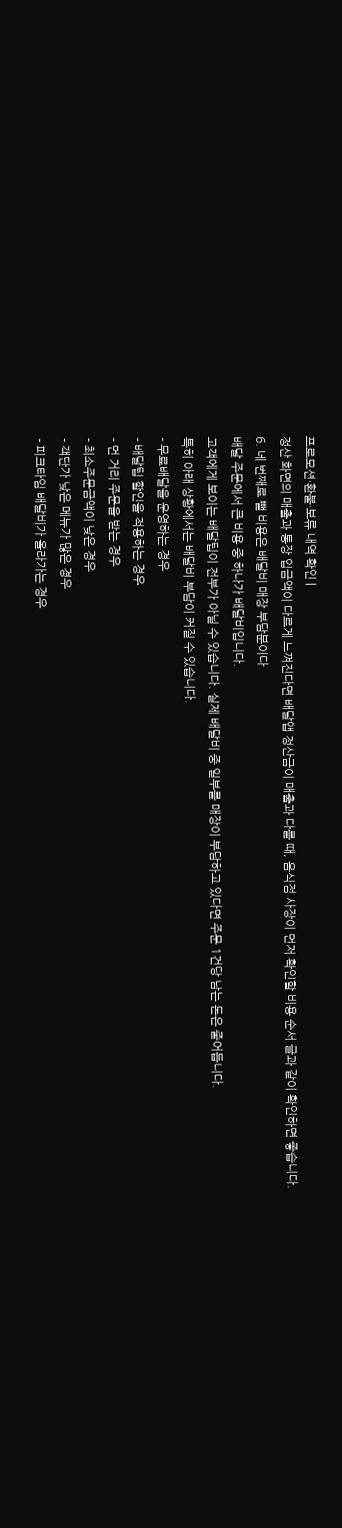프로모션·환불·보류 내역 확인 |
정산 화면의 매출과 통장 입금액이 다르게 느껴진다면 배달앱 정산금이 매출과 다를 때, 음식점 사장이 먼저 확인할 비용 순서 글과 같이 확인하면 좋습니다.
6. 네 번째로 뺄 비용은 배달비 매장 부담분이다
배달 주문에서 큰 비용 중 하나가 배달비입니다.
고객에게 보이는 배달팁이 전부가 아닐 수 있습니다. 실제 배달비 중 일부를 매장이 부담하고 있다면 주문 1건당 남는 돈은 줄어듭니다.
특히 아래 상황에서는 배달비 부담이 커질 수 있습니다.
- 무료배달을 운영하는 경우
- 배달팁 할인을 적용하는 경우
- 먼 거리 주문을 받는 경우
- 최소주문금액이 낮은 경우
- 객단가 낮은 메뉴가 많은 경우
- 피크타임 배달비가 올라가는 경우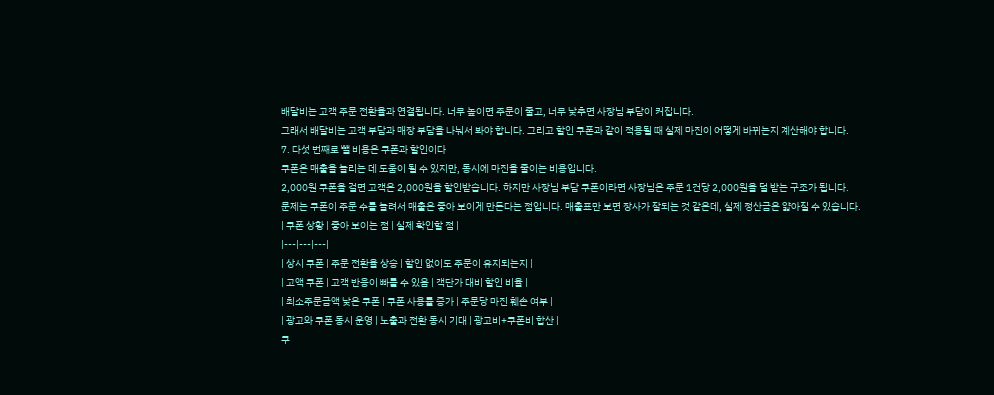배달비는 고객 주문 전환율과 연결됩니다. 너무 높이면 주문이 줄고, 너무 낮추면 사장님 부담이 커집니다.
그래서 배달비는 고객 부담과 매장 부담을 나눠서 봐야 합니다. 그리고 할인 쿠폰과 같이 적용될 때 실제 마진이 어떻게 바뀌는지 계산해야 합니다.
7. 다섯 번째로 뺄 비용은 쿠폰과 할인이다
쿠폰은 매출을 늘리는 데 도움이 될 수 있지만, 동시에 마진을 줄이는 비용입니다.
2,000원 쿠폰을 걸면 고객은 2,000원을 할인받습니다. 하지만 사장님 부담 쿠폰이라면 사장님은 주문 1건당 2,000원을 덜 받는 구조가 됩니다.
문제는 쿠폰이 주문 수를 늘려서 매출은 좋아 보이게 만든다는 점입니다. 매출표만 보면 장사가 잘되는 것 같은데, 실제 정산금은 얇아질 수 있습니다.
| 쿠폰 상황 | 좋아 보이는 점 | 실제 확인할 점 |
|---|---|---|
| 상시 쿠폰 | 주문 전환율 상승 | 할인 없이도 주문이 유지되는지 |
| 고액 쿠폰 | 고객 반응이 빠를 수 있음 | 객단가 대비 할인 비율 |
| 최소주문금액 낮은 쿠폰 | 쿠폰 사용률 증가 | 주문당 마진 훼손 여부 |
| 광고와 쿠폰 동시 운영 | 노출과 전환 동시 기대 | 광고비+쿠폰비 합산 |
쿠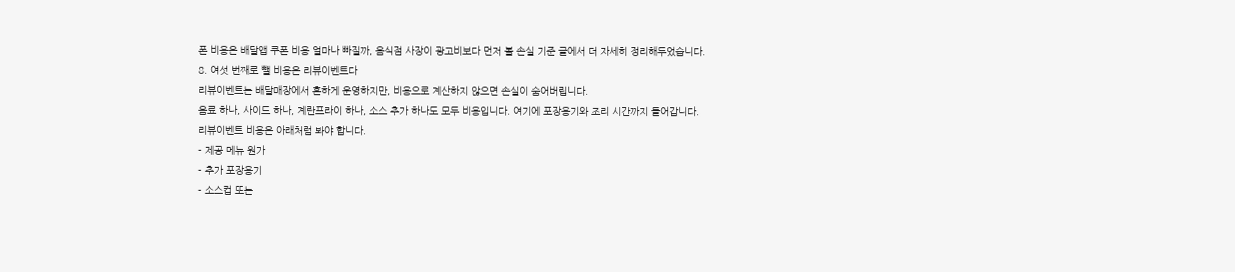폰 비용은 배달앱 쿠폰 비용 얼마나 빠질까, 음식점 사장이 광고비보다 먼저 볼 손실 기준 글에서 더 자세히 정리해두었습니다.
8. 여섯 번째로 뺄 비용은 리뷰이벤트다
리뷰이벤트는 배달매장에서 흔하게 운영하지만, 비용으로 계산하지 않으면 손실이 숨어버립니다.
음료 하나, 사이드 하나, 계란프라이 하나, 소스 추가 하나도 모두 비용입니다. 여기에 포장용기와 조리 시간까지 들어갑니다.
리뷰이벤트 비용은 아래처럼 봐야 합니다.
- 제공 메뉴 원가
- 추가 포장용기
- 소스컵 또는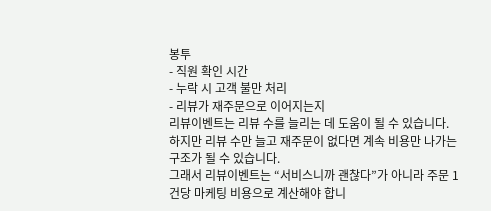봉투
- 직원 확인 시간
- 누락 시 고객 불만 처리
- 리뷰가 재주문으로 이어지는지
리뷰이벤트는 리뷰 수를 늘리는 데 도움이 될 수 있습니다. 하지만 리뷰 수만 늘고 재주문이 없다면 계속 비용만 나가는 구조가 될 수 있습니다.
그래서 리뷰이벤트는 “서비스니까 괜찮다”가 아니라 주문 1건당 마케팅 비용으로 계산해야 합니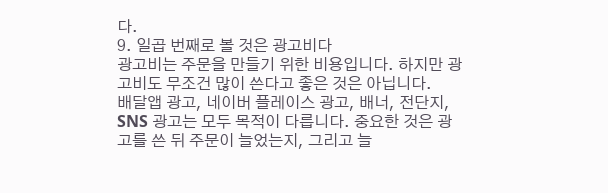다.
9. 일곱 번째로 볼 것은 광고비다
광고비는 주문을 만들기 위한 비용입니다. 하지만 광고비도 무조건 많이 쓴다고 좋은 것은 아닙니다.
배달앱 광고, 네이버 플레이스 광고, 배너, 전단지, SNS 광고는 모두 목적이 다릅니다. 중요한 것은 광고를 쓴 뒤 주문이 늘었는지, 그리고 늘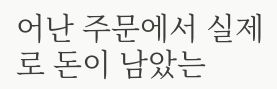어난 주문에서 실제로 돈이 남았는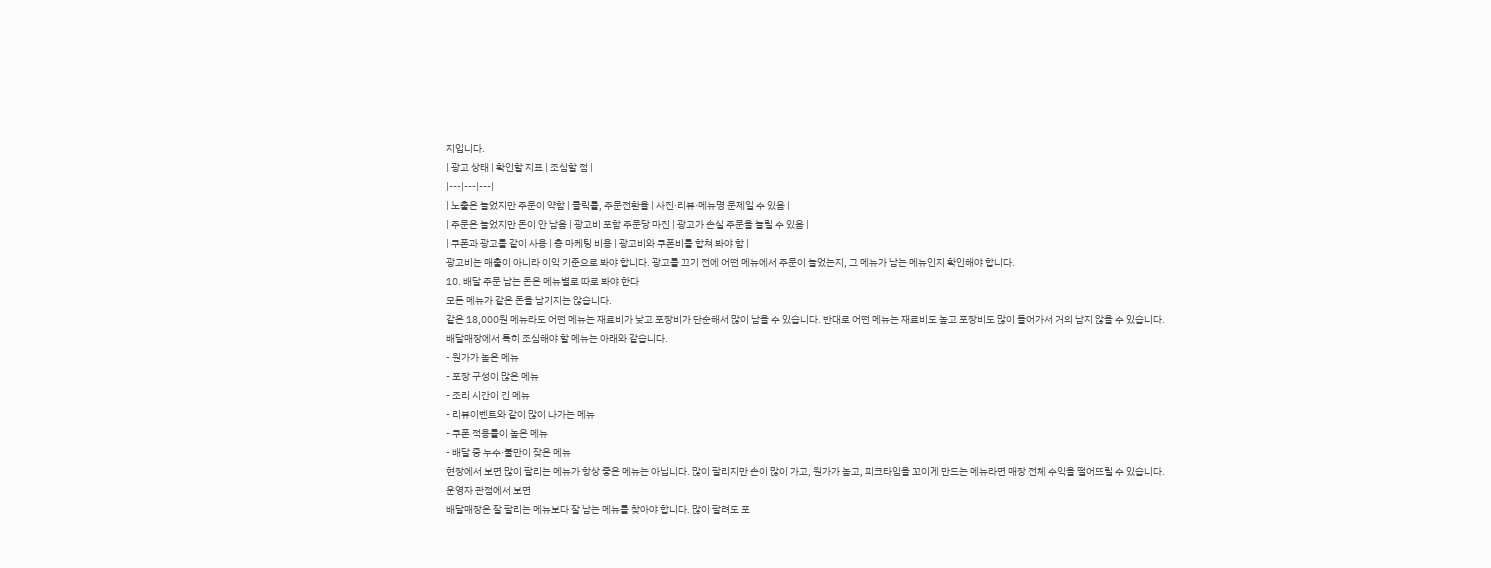지입니다.
| 광고 상태 | 확인할 지표 | 조심할 점 |
|---|---|---|
| 노출은 늘었지만 주문이 약함 | 클릭률, 주문전환율 | 사진·리뷰·메뉴명 문제일 수 있음 |
| 주문은 늘었지만 돈이 안 남음 | 광고비 포함 주문당 마진 | 광고가 손실 주문을 늘릴 수 있음 |
| 쿠폰과 광고를 같이 사용 | 총 마케팅 비용 | 광고비와 쿠폰비를 합쳐 봐야 함 |
광고비는 매출이 아니라 이익 기준으로 봐야 합니다. 광고를 끄기 전에 어떤 메뉴에서 주문이 늘었는지, 그 메뉴가 남는 메뉴인지 확인해야 합니다.
10. 배달 주문 남는 돈은 메뉴별로 따로 봐야 한다
모든 메뉴가 같은 돈을 남기지는 않습니다.
같은 18,000원 메뉴라도 어떤 메뉴는 재료비가 낮고 포장비가 단순해서 많이 남을 수 있습니다. 반대로 어떤 메뉴는 재료비도 높고 포장비도 많이 들어가서 거의 남지 않을 수 있습니다.
배달매장에서 특히 조심해야 할 메뉴는 아래와 같습니다.
- 원가가 높은 메뉴
- 포장 구성이 많은 메뉴
- 조리 시간이 긴 메뉴
- 리뷰이벤트와 같이 많이 나가는 메뉴
- 쿠폰 적용률이 높은 메뉴
- 배달 중 누수·불만이 잦은 메뉴
현장에서 보면 많이 팔리는 메뉴가 항상 좋은 메뉴는 아닙니다. 많이 팔리지만 손이 많이 가고, 원가가 높고, 피크타임을 꼬이게 만드는 메뉴라면 매장 전체 수익을 떨어뜨릴 수 있습니다.
운영자 관점에서 보면
배달매장은 잘 팔리는 메뉴보다 잘 남는 메뉴를 찾아야 합니다. 많이 팔려도 포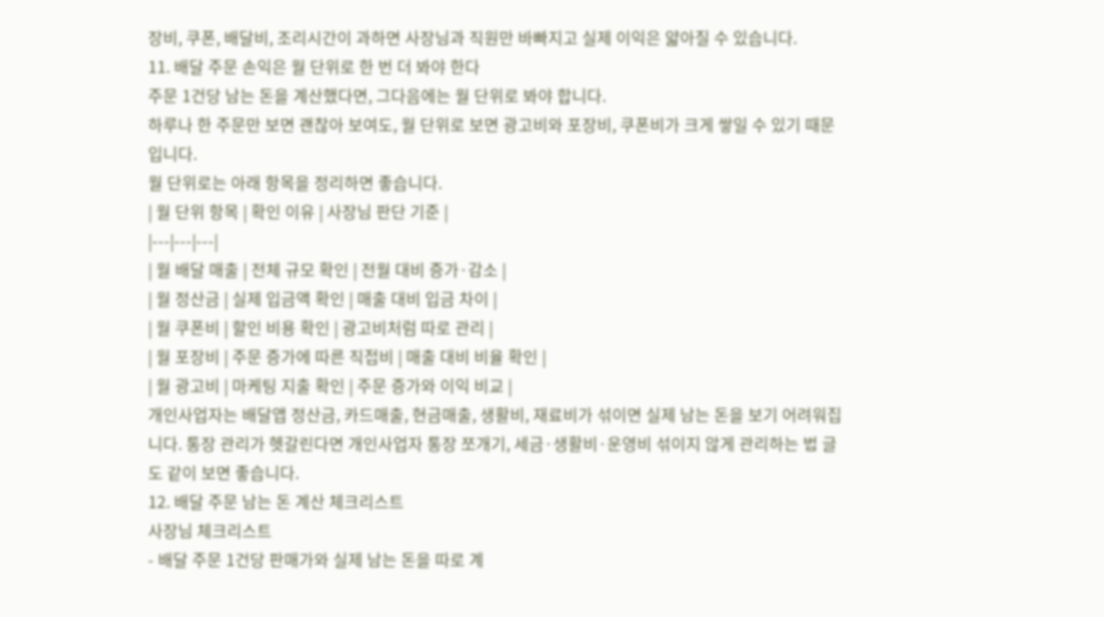장비, 쿠폰, 배달비, 조리시간이 과하면 사장님과 직원만 바빠지고 실제 이익은 얇아질 수 있습니다.
11. 배달 주문 손익은 월 단위로 한 번 더 봐야 한다
주문 1건당 남는 돈을 계산했다면, 그다음에는 월 단위로 봐야 합니다.
하루나 한 주문만 보면 괜찮아 보여도, 월 단위로 보면 광고비와 포장비, 쿠폰비가 크게 쌓일 수 있기 때문입니다.
월 단위로는 아래 항목을 정리하면 좋습니다.
| 월 단위 항목 | 확인 이유 | 사장님 판단 기준 |
|---|---|---|
| 월 배달 매출 | 전체 규모 확인 | 전월 대비 증가·감소 |
| 월 정산금 | 실제 입금액 확인 | 매출 대비 입금 차이 |
| 월 쿠폰비 | 할인 비용 확인 | 광고비처럼 따로 관리 |
| 월 포장비 | 주문 증가에 따른 직접비 | 매출 대비 비율 확인 |
| 월 광고비 | 마케팅 지출 확인 | 주문 증가와 이익 비교 |
개인사업자는 배달앱 정산금, 카드매출, 현금매출, 생활비, 재료비가 섞이면 실제 남는 돈을 보기 어려워집니다. 통장 관리가 헷갈린다면 개인사업자 통장 쪼개기, 세금·생활비·운영비 섞이지 않게 관리하는 법 글도 같이 보면 좋습니다.
12. 배달 주문 남는 돈 계산 체크리스트
사장님 체크리스트
- 배달 주문 1건당 판매가와 실제 남는 돈을 따로 계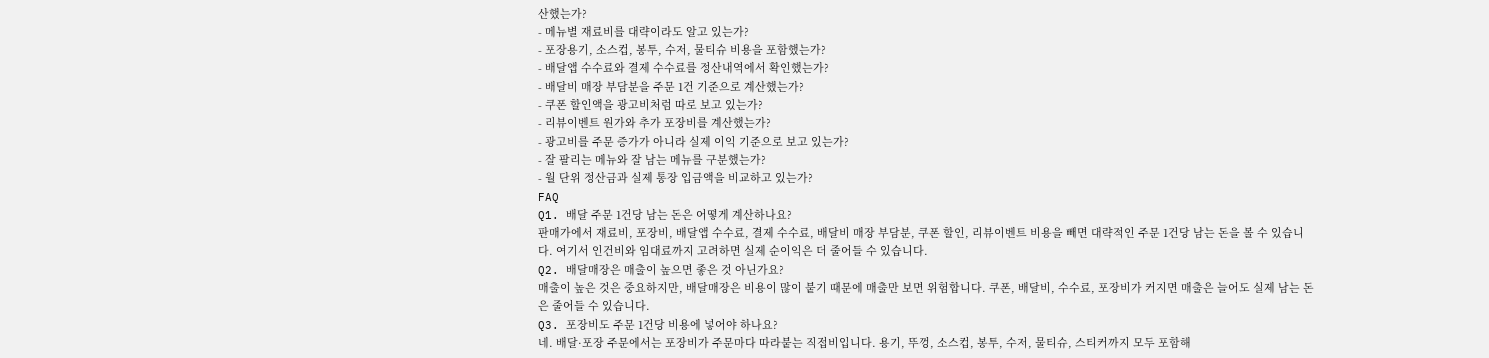산했는가?
- 메뉴별 재료비를 대략이라도 알고 있는가?
- 포장용기, 소스컵, 봉투, 수저, 물티슈 비용을 포함했는가?
- 배달앱 수수료와 결제 수수료를 정산내역에서 확인했는가?
- 배달비 매장 부담분을 주문 1건 기준으로 계산했는가?
- 쿠폰 할인액을 광고비처럼 따로 보고 있는가?
- 리뷰이벤트 원가와 추가 포장비를 계산했는가?
- 광고비를 주문 증가가 아니라 실제 이익 기준으로 보고 있는가?
- 잘 팔리는 메뉴와 잘 남는 메뉴를 구분했는가?
- 월 단위 정산금과 실제 통장 입금액을 비교하고 있는가?
FAQ
Q1. 배달 주문 1건당 남는 돈은 어떻게 계산하나요?
판매가에서 재료비, 포장비, 배달앱 수수료, 결제 수수료, 배달비 매장 부담분, 쿠폰 할인, 리뷰이벤트 비용을 빼면 대략적인 주문 1건당 남는 돈을 볼 수 있습니다. 여기서 인건비와 임대료까지 고려하면 실제 순이익은 더 줄어들 수 있습니다.
Q2. 배달매장은 매출이 높으면 좋은 것 아닌가요?
매출이 높은 것은 중요하지만, 배달매장은 비용이 많이 붙기 때문에 매출만 보면 위험합니다. 쿠폰, 배달비, 수수료, 포장비가 커지면 매출은 늘어도 실제 남는 돈은 줄어들 수 있습니다.
Q3. 포장비도 주문 1건당 비용에 넣어야 하나요?
네. 배달·포장 주문에서는 포장비가 주문마다 따라붙는 직접비입니다. 용기, 뚜껑, 소스컵, 봉투, 수저, 물티슈, 스티커까지 모두 포함해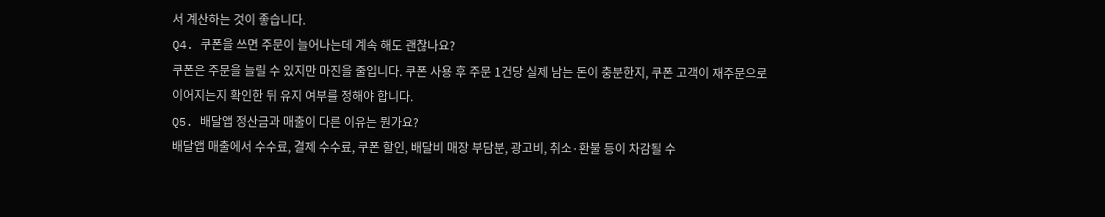서 계산하는 것이 좋습니다.
Q4. 쿠폰을 쓰면 주문이 늘어나는데 계속 해도 괜찮나요?
쿠폰은 주문을 늘릴 수 있지만 마진을 줄입니다. 쿠폰 사용 후 주문 1건당 실제 남는 돈이 충분한지, 쿠폰 고객이 재주문으로 이어지는지 확인한 뒤 유지 여부를 정해야 합니다.
Q5. 배달앱 정산금과 매출이 다른 이유는 뭔가요?
배달앱 매출에서 수수료, 결제 수수료, 쿠폰 할인, 배달비 매장 부담분, 광고비, 취소·환불 등이 차감될 수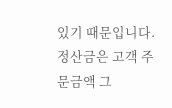있기 때문입니다. 정산금은 고객 주문금액 그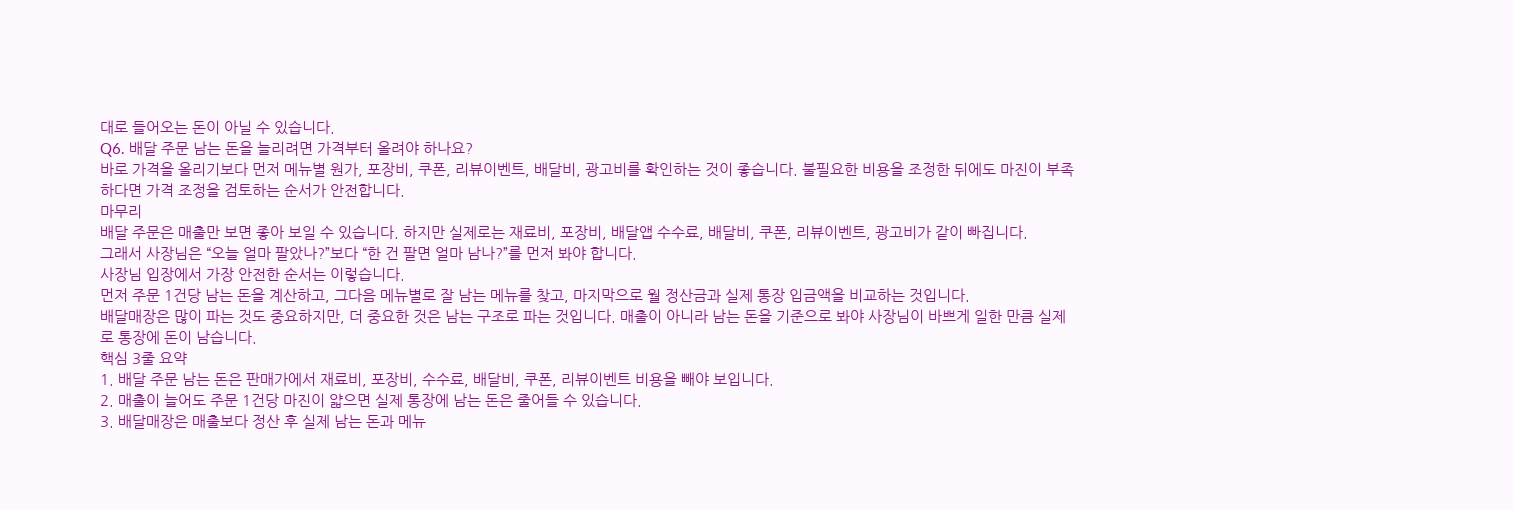대로 들어오는 돈이 아닐 수 있습니다.
Q6. 배달 주문 남는 돈을 늘리려면 가격부터 올려야 하나요?
바로 가격을 올리기보다 먼저 메뉴별 원가, 포장비, 쿠폰, 리뷰이벤트, 배달비, 광고비를 확인하는 것이 좋습니다. 불필요한 비용을 조정한 뒤에도 마진이 부족하다면 가격 조정을 검토하는 순서가 안전합니다.
마무리
배달 주문은 매출만 보면 좋아 보일 수 있습니다. 하지만 실제로는 재료비, 포장비, 배달앱 수수료, 배달비, 쿠폰, 리뷰이벤트, 광고비가 같이 빠집니다.
그래서 사장님은 “오늘 얼마 팔았나?”보다 “한 건 팔면 얼마 남나?”를 먼저 봐야 합니다.
사장님 입장에서 가장 안전한 순서는 이렇습니다.
먼저 주문 1건당 남는 돈을 계산하고, 그다음 메뉴별로 잘 남는 메뉴를 찾고, 마지막으로 월 정산금과 실제 통장 입금액을 비교하는 것입니다.
배달매장은 많이 파는 것도 중요하지만, 더 중요한 것은 남는 구조로 파는 것입니다. 매출이 아니라 남는 돈을 기준으로 봐야 사장님이 바쁘게 일한 만큼 실제로 통장에 돈이 남습니다.
핵심 3줄 요약
1. 배달 주문 남는 돈은 판매가에서 재료비, 포장비, 수수료, 배달비, 쿠폰, 리뷰이벤트 비용을 빼야 보입니다.
2. 매출이 늘어도 주문 1건당 마진이 얇으면 실제 통장에 남는 돈은 줄어들 수 있습니다.
3. 배달매장은 매출보다 정산 후 실제 남는 돈과 메뉴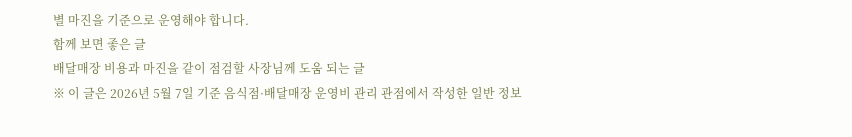별 마진을 기준으로 운영해야 합니다.
함께 보면 좋은 글
배달매장 비용과 마진을 같이 점검할 사장님께 도움 되는 글
※ 이 글은 2026년 5월 7일 기준 음식점·배달매장 운영비 관리 관점에서 작성한 일반 정보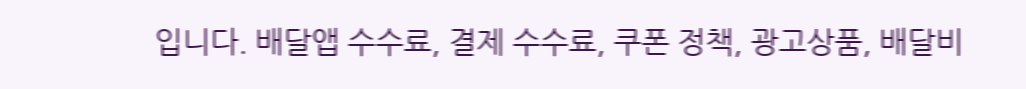입니다. 배달앱 수수료, 결제 수수료, 쿠폰 정책, 광고상품, 배달비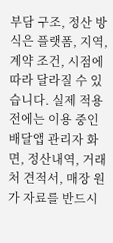부담 구조, 정산 방식은 플랫폼, 지역, 계약 조건, 시점에 따라 달라질 수 있습니다. 실제 적용 전에는 이용 중인 배달앱 관리자 화면, 정산내역, 거래처 견적서, 매장 원가 자료를 반드시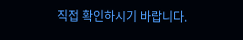직접 확인하시기 바랍니다.